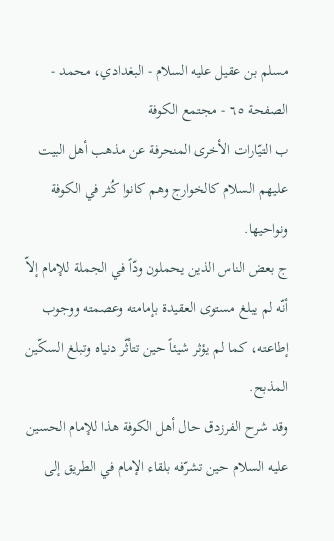مسلم بن عقيل عليه السلام - البغدادي، محمد - الصفحة ٦٥ - مجتمع الكوفة
ب التيّارات الأخرى المنحرفة عن مذهب أهل البيت عليهم السلام كالخوارج وهم كانوا كُثر في الكوفة ونواحيها.
ج بعض الناس الذين يحملون ودّاً في الجملة للإمام إلاّ أنّه لم يبلغ مستوى العقيدة بإمامته وعصمته ووجوب إطاعته، كما لم يؤثر شيئاً حين تتأثّر دنياه وتبلغ السكّين المذبح.
وقد شرح الفرزدق حال أهل الكوفة هذا للإمام الحسين عليه السلام حين تشرّفه بلقاء الإمام في الطريق إلى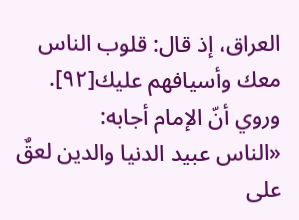العراق، إذ قال: قلوب الناس معك وأسيافهم عليك[٩٢].
وروي أنّ الإمام أجابه:
«الناس عبيد الدنيا والدين لعقٌ على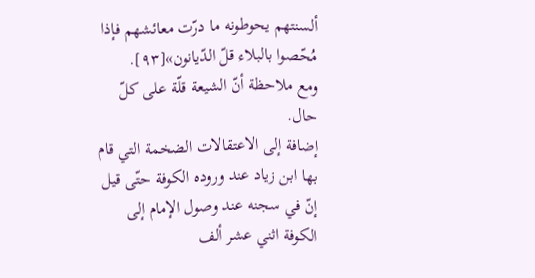ألسنتهم يحوطونه ما درّت معائشهم فإذا مُحّصوا بالبلاء قلّ الدّيانون»[٩٣].
ومع ملاحظة أنّ الشيعة قلّة على كلّ حال.
إضافة إلى الاعتقالات الضخمة التي قام بها ابن زياد عند وروده الكوفة حتّى قيل إنّ في سجنه عند وصول الإمام إلى الكوفة اثني عشر ألف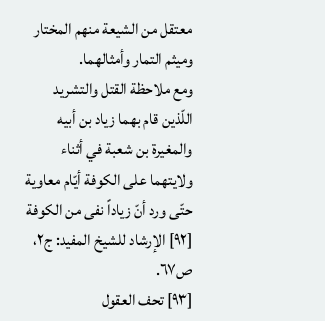معتقل من الشيعة منهم المختار وميثم التمار وأمثالهما.
ومع ملاحظة القتل والتشريد اللّذين قام بهما زياد بن أبيه والمغيرة بن شعبة في أثناء ولايتهما على الكوفة أيّام معاوية حتّى ورد أنّ زياداً نفى من الكوفة
[٩٢] الإرشاد للشيخ المفيد: ج٢، ص٦٧.
[٩٣] تحف العقول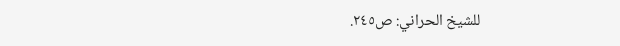للشيخ الحراني: ص٢٤٥.